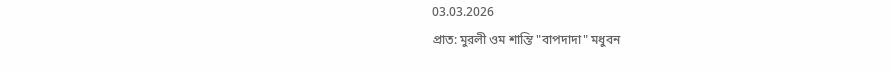03.03.2026
প্রাত: মুরলী ওম শান্তি "বাপদাদা" মধুবন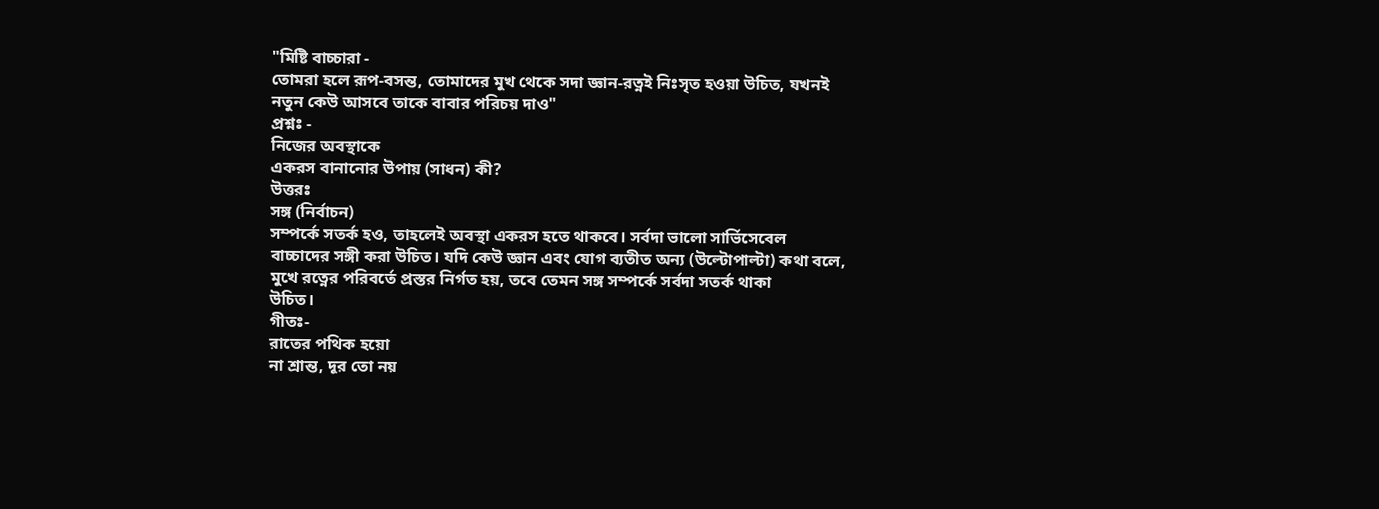"মিষ্টি বাচ্চারা -
তোমরা হলে রূপ-বসন্ত, তোমাদের মুখ থেকে সদা জ্ঞান-রত্নই নিঃসৃত হওয়া উচিত, যখনই
নতুন কেউ আসবে তাকে বাবার পরিচয় দাও"
প্রশ্নঃ -
নিজের অবস্থাকে
একরস বানানোর উপায় (সাধন) কী?
উত্তরঃ
সঙ্গ (নির্বাচন)
সম্পর্কে সতর্ক হও, তাহলেই অবস্থা একরস হতে থাকবে। সর্বদা ভালো সার্ভিসেবেল
বাচ্চাদের সঙ্গী করা উচিত। যদি কেউ জ্ঞান এবং যোগ ব্যতীত অন্য (উল্টোপাল্টা) কথা বলে,
মুখে রত্নের পরিবর্তে প্রস্তর নির্গত হয়, তবে তেমন সঙ্গ সম্পর্কে সর্বদা সতর্ক থাকা
উচিত।
গীতঃ-
রাতের পথিক হয়ো
না শ্রান্ত, দূর তো নয়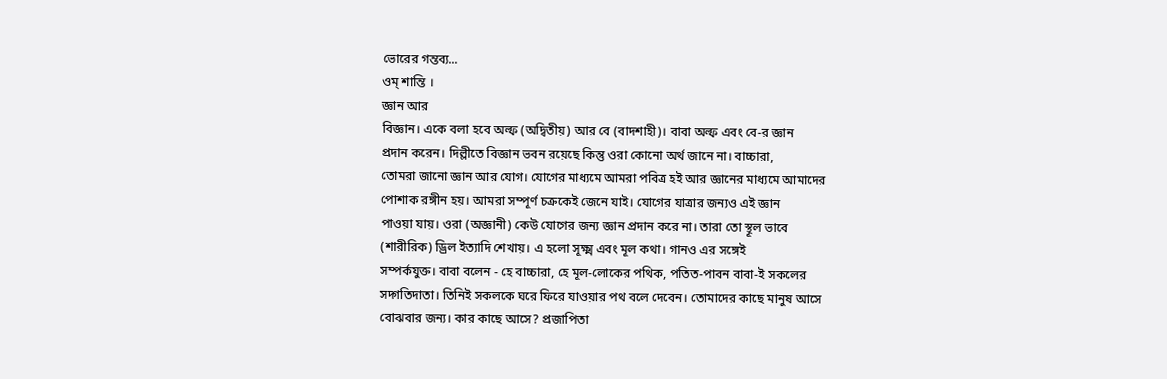ভোরের গন্তব্য...
ওম্ শান্তি ।
জ্ঞান আর
বিজ্ঞান। একে বলা হবে অল্ফ (অদ্বিতীয়) আর বে (বাদশাহী)। বাবা অল্ফ এবং বে-র জ্ঞান
প্রদান করেন। দিল্লীতে বিজ্ঞান ভবন রয়েছে কিন্তু ওরা কোনো অর্থ জানে না। বাচ্চারা,
তোমরা জানো জ্ঞান আর যোগ। যোগের মাধ্যমে আমরা পবিত্র হই আর জ্ঞানের মাধ্যমে আমাদের
পোশাক রঙ্গীন হয়। আমরা সম্পূর্ণ চক্রকেই জেনে যাই। যোগের যাত্রার জন্যও এই জ্ঞান
পাওয়া যায়। ওরা (অজ্ঞানী) কেউ যোগের জন্য জ্ঞান প্রদান করে না। তারা তো স্থূল ভাবে
(শারীরিক) ড্রিল ইত্যাদি শেখায়। এ হলো সূক্ষ্ম এবং মূল কথা। গানও এর সঙ্গেই
সম্পর্কযুক্ত। বাবা বলেন - হে বাচ্চারা, হে মূল-লোকের পথিক, পতিত-পাবন বাবা-ই সকলের
সদ্গতিদাতা। তিনিই সকলকে ঘরে ফিরে যাওয়ার পথ বলে দেবেন। তোমাদের কাছে মানুষ আসে
বোঝবার জন্য। কার কাছে আসে? প্রজাপিতা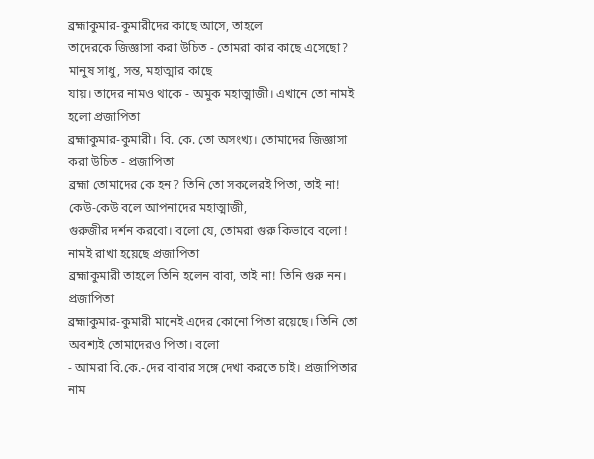ব্রহ্মাকুমার-কুমারীদের কাছে আসে, তাহলে
তাদেরকে জিজ্ঞাসা করা উচিত - তোমরা কার কাছে এসেছো? মানুষ সাধু, সন্ত, মহাত্মার কাছে
যায়। তাদের নামও থাকে - অমুক মহাত্মাজী। এখানে তো নামই হলো প্রজাপিতা
ব্রহ্মাকুমার-কুমারী। বি. কে. তো অসংখ্য। তোমাদের জিজ্ঞাসা করা উচিত - প্রজাপিতা
ব্রহ্মা তোমাদের কে হন? তিনি তো সকলেরই পিতা, তাই না! কেউ-কেউ বলে আপনাদের মহাত্মাজী,
গুরুজীর দর্শন করবো। বলো যে, তোমরা গুরু কিভাবে বলো ! নামই রাখা হয়েছে প্রজাপিতা
ব্রহ্মাকুমারী তাহলে তিনি হলেন বাবা, তাই না! তিনি গুরু নন। প্রজাপিতা
ব্রহ্মাকুমার-কুমারী মানেই এদের কোনো পিতা রয়েছে। তিনি তো অবশ্যই তোমাদেরও পিতা। বলো
- আমরা বি.কে.-দের বাবার সঙ্গে দেখা করতে চাই। প্রজাপিতার নাম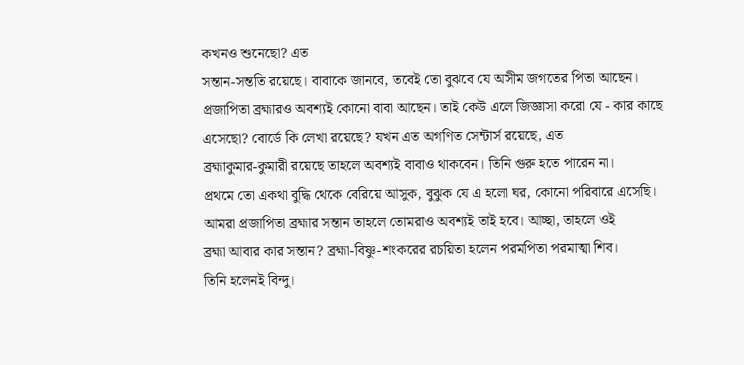কখনও শুনেছো? এত
সন্তান-সন্ততি রয়েছে। বাবাকে জানবে, তবেই তো বুঝবে যে অসীম জগতের পিতা আছেন।
প্রজাপিতা ব্রহ্মারও অবশ্যই কোনো বাবা আছেন। তাই কেউ এলে জিজ্ঞাসা করো যে - কার কাছে
এসেছো? বোর্ডে কি লেখা রয়েছে? যখন এত অগণিত সেন্টার্স রয়েছে, এত
ব্রহ্মাকুমার-কুমারী রয়েছে তাহলে অবশ্যই বাবাও থাকবেন। তিনি গুরু হতে পারেন না।
প্রথমে তো একথা বুদ্ধি থেকে বেরিয়ে আসুক, বুঝুক যে এ হলো ঘর, কোনো পরিবারে এসেছি।
আমরা প্রজাপিতা ব্রহ্মার সন্তান তাহলে তোমরাও অবশ্যই তাই হবে। আচ্ছা, তাহলে ওই
ব্রহ্মা আবার কার সন্তান? ব্রহ্মা-বিষ্ণু-শংকরের রচয়িতা হলেন পরমপিতা পরমাত্মা শিব।
তিনি হলেনই বিন্দু।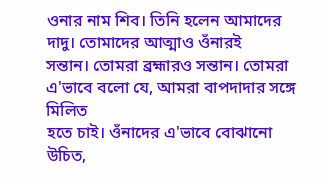ওনার নাম শিব। তিনি হলেন আমাদের দাদু। তোমাদের আত্মাও ওঁনারই
সন্তান। তোমরা ব্রহ্মারও সন্তান। তোমরা এ'ভাবে বলো যে, আমরা বাপদাদার সঙ্গে মিলিত
হতে চাই। ওঁনাদের এ'ভাবে বোঝানো উচিত,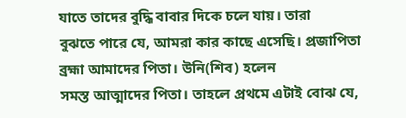যাতে তাদের বুদ্ধি বাবার দিকে চলে যায়। তারা
বুঝতে পারে যে, আমরা কার কাছে এসেছি। প্রজাপিতা ব্রহ্মা আমাদের পিতা। উনি(শিব) হলেন
সমস্ত আত্মাদের পিতা। তাহলে প্রথমে এটাই বোঝ যে,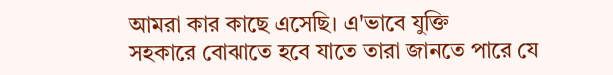আমরা কার কাছে এসেছি। এ'ভাবে যুক্তি
সহকারে বোঝাতে হবে যাতে তারা জানতে পারে যে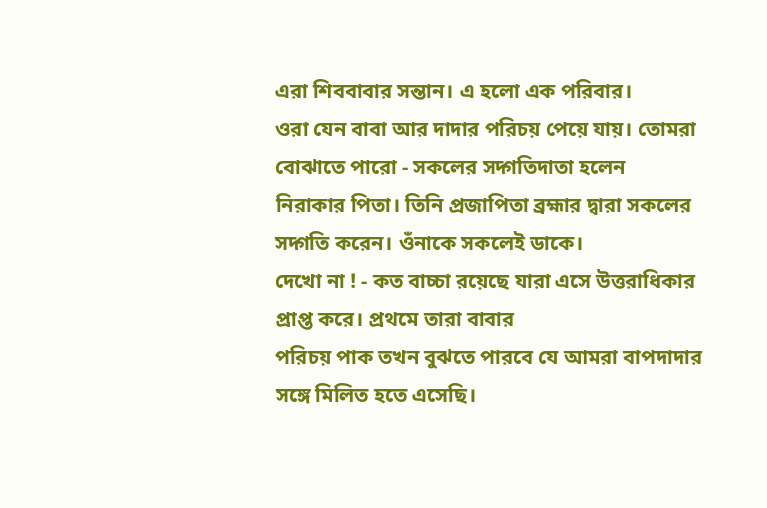এরা শিববাবার সন্তান। এ হলো এক পরিবার।
ওরা যেন বাবা আর দাদার পরিচয় পেয়ে যায়। তোমরা বোঝাতে পারো - সকলের সদ্গতিদাতা হলেন
নিরাকার পিতা। তিনি প্রজাপিতা ব্রহ্মার দ্বারা সকলের সদ্গতি করেন। ওঁনাকে সকলেই ডাকে।
দেখো না ! - কত বাচ্চা রয়েছে যারা এসে উত্তরাধিকার প্রাপ্ত করে। প্রথমে তারা বাবার
পরিচয় পাক তখন বুঝতে পারবে যে আমরা বাপদাদার সঙ্গে মিলিত হতে এসেছি।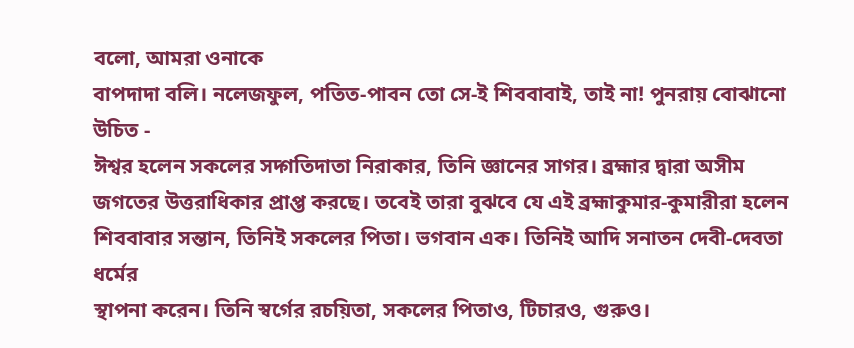বলো, আমরা ওনাকে
বাপদাদা বলি। নলেজফুল, পতিত-পাবন তো সে-ই শিববাবাই, তাই না! পুনরায় বোঝানো উচিত -
ঈশ্বর হলেন সকলের সদ্গতিদাতা নিরাকার, তিনি জ্ঞানের সাগর। ব্রহ্মার দ্বারা অসীম
জগতের উত্তরাধিকার প্রাপ্ত করছে। তবেই তারা বুঝবে যে এই ব্রহ্মাকুমার-কুমারীরা হলেন
শিববাবার সন্তান, তিনিই সকলের পিতা। ভগবান এক। তিনিই আদি সনাতন দেবী-দেবতা ধর্মের
স্থাপনা করেন। তিনি স্বর্গের রচয়িতা, সকলের পিতাও, টিচারও, গুরুও।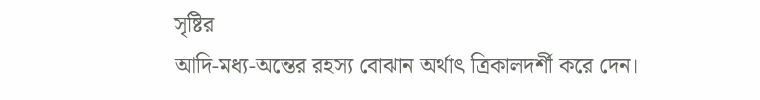সৃষ্টির
আদি-মধ্য-অন্তের রহস্য বোঝান অর্থাৎ ত্রিকালদর্শী করে দেন।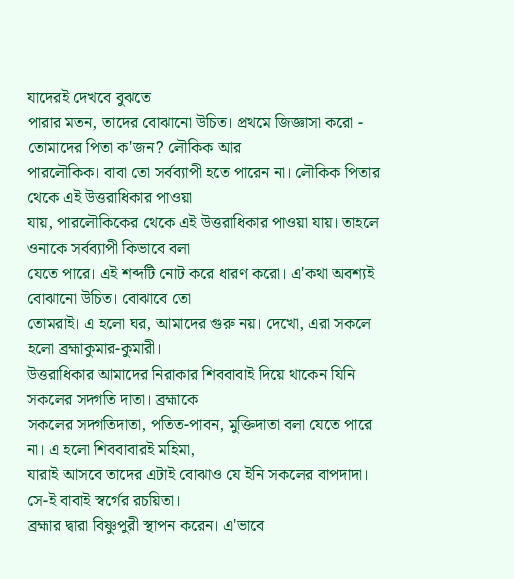যাদেরই দেখবে বুঝতে
পারার মতন, তাদের বোঝানো উচিত। প্রথমে জিজ্ঞাসা করো - তোমাদের পিতা ক'জন? লৌকিক আর
পারলৌকিক। বাবা তো সর্বব্যাপী হতে পারেন না। লৌকিক পিতার থেকে এই উত্তরাধিকার পাওয়া
যায়, পারলৌকিকের থেকে এই উত্তরাধিকার পাওয়া যায়। তাহলে ওনাকে সর্বব্যাপী কিভাবে বলা
যেতে পারে। এই শব্দটি নোট করে ধারণ করো। এ'কথা অবশ্যই বোঝানো উচিত। বোঝাবে তো
তোমরাই। এ হলো ঘর, আমাদের গুরু নয়। দেখো, এরা সকলে হলো ব্রহ্মাকুমার-কুমারী।
উত্তরাধিকার আমাদের নিরাকার শিববাবাই দিয়ে থাকেন যিনি সকলের সদ্গতি দাতা। ব্রহ্মাকে
সকলের সদ্গতিদাতা, পতিত-পাবন, মুক্তিদাতা বলা যেতে পারে না। এ হলো শিববাবারই মহিমা,
যারাই আসবে তাদের এটাই বোঝাও যে ইনি সকলের বাপদাদা। সে-ই বাবাই স্বর্গের রচয়িতা।
ব্রহ্মার দ্বারা বিষ্ণুপুরী স্থাপন করেন। এ'ভাবে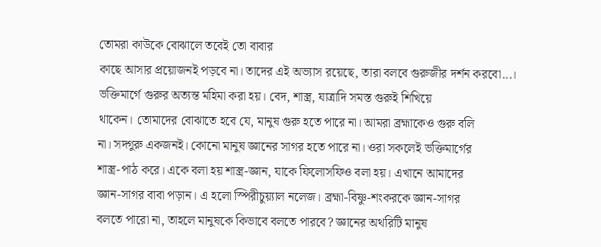তোমরা কাউকে বোঝালে তবেই তো বাবার
কাছে আসার প্রয়োজনই পড়বে না। তাদের এই অভ্যাস রয়েছে, তারা বলবে গুরুজীর দর্শন করবো...।
ভক্তিমার্গে গুরুর অত্যন্ত মহিমা করা হয়। বেদ, শাস্ত্র, যাত্রাদি সমস্ত গুরুই শিখিয়ে
থাকেন। তোমাদের বোঝাতে হবে যে, মানুষ গুরু হতে পারে না। আমরা ব্রহ্মাকেও গুরু বলি
না। সদ্গুরু একজনই। কোনো মানুষ জ্ঞানের সাগর হতে পারে না। ওরা সকলেই ভক্তিমার্গের
শাস্ত্র-পাঠ করে। একে বলা হয় শাস্ত্র-জ্ঞান, যাকে ফিলোসফিও বলা হয়। এখানে আমাদের
জ্ঞান-সাগর বাবা পড়ান। এ হলো স্পিরীচুয়্যাল নলেজ। ব্রহ্মা-বিষ্ণু-শংকরকে জ্ঞান-সাগর
বলতে পারো না, তাহলে মানুষকে কিভাবে বলতে পারবে? জ্ঞানের অথরিটি মানুষ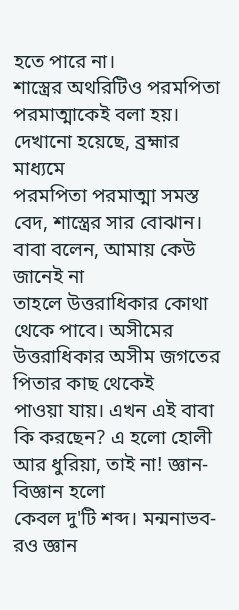হতে পারে না।
শাস্ত্রের অথরিটিও পরমপিতা পরমাত্মাকেই বলা হয়। দেখানো হয়েছে, ব্রহ্মার মাধ্যমে
পরমপিতা পরমাত্মা সমস্ত বেদ, শাস্ত্রের সার বোঝান। বাবা বলেন, আমায় কেউ জানেই না
তাহলে উত্তরাধিকার কোথা থেকে পাবে। অসীমের উত্তরাধিকার অসীম জগতের পিতার কাছ থেকেই
পাওয়া যায়। এখন এই বাবা কি করছেন? এ হলো হোলী আর ধুরিয়া, তাই না! জ্ঞান-বিজ্ঞান হলো
কেবল দু'টি শব্দ। মন্মনাভব-রও জ্ঞান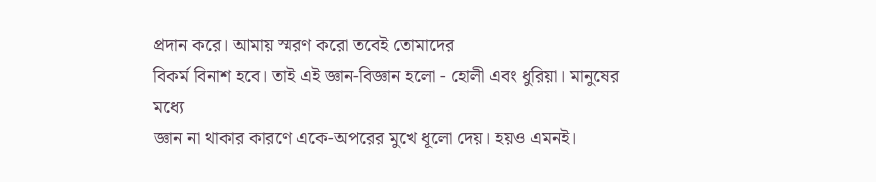প্রদান করে। আমায় স্মরণ করো তবেই তোমাদের
বিকর্ম বিনাশ হবে। তাই এই জ্ঞান-বিজ্ঞান হলো - হোলী এবং ধুরিয়া। মানুষের মধ্যে
জ্ঞান না থাকার কারণে একে-অপরের মুখে ধূলো দেয়। হয়ও এমনই।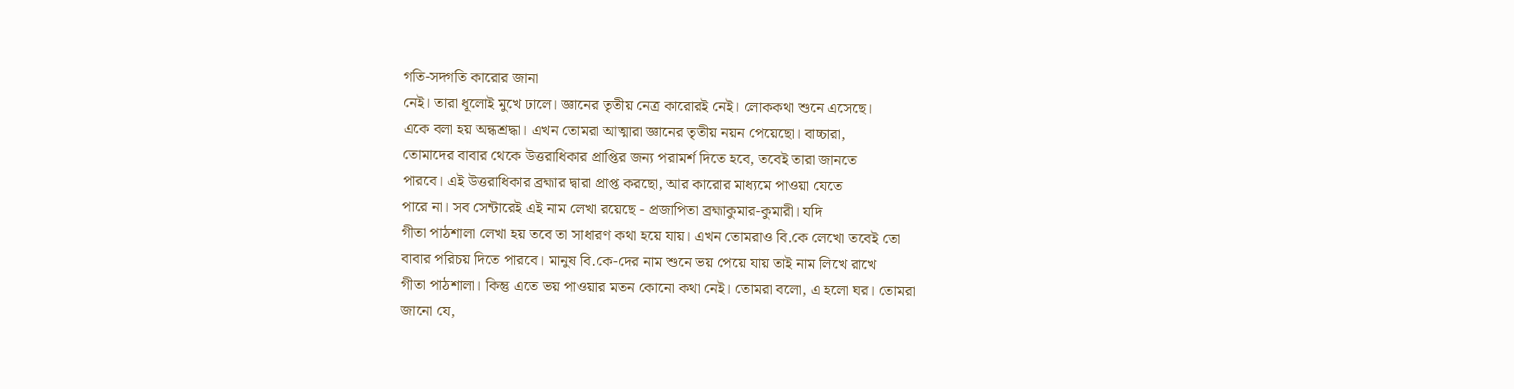গতি-সদ্গতি কারোর জানা
নেই। তারা ধূলোই মুখে ঢালে। জ্ঞানের তৃতীয় নেত্র কারোরই নেই। লোককথা শুনে এসেছে।
একে বলা হয় অন্ধশ্রদ্ধা। এখন তোমরা আত্মারা জ্ঞানের তৃতীয় নয়ন পেয়েছো। বাচ্চারা,
তোমাদের বাবার থেকে উত্তরাধিকার প্রাপ্তির জন্য পরামর্শ দিতে হবে, তবেই তারা জানতে
পারবে। এই উত্তরাধিকার ব্রহ্মার দ্বারা প্রাপ্ত করছো, আর কারোর মাধ্যমে পাওয়া যেতে
পারে না। সব সেন্টারেই এই নাম লেখা রয়েছে - প্রজাপিতা ব্রহ্মাকুমার-কুমারী। যদি
গীতা পাঠশালা লেখা হয় তবে তা সাধারণ কথা হয়ে যায়। এখন তোমরাও বি.কে লেখো তবেই তো
বাবার পরিচয় দিতে পারবে। মানুষ বি.কে-দের নাম শুনে ভয় পেয়ে যায় তাই নাম লিখে রাখে
গীতা পাঠশালা। কিন্তু এতে ভয় পাওয়ার মতন কোনো কথা নেই। তোমরা বলো, এ হলো ঘর। তোমরা
জানো যে,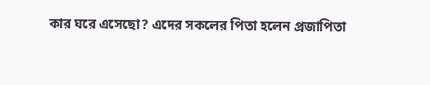কার ঘরে এসেছো? এদের সকলের পিতা হলেন প্রজাপিতা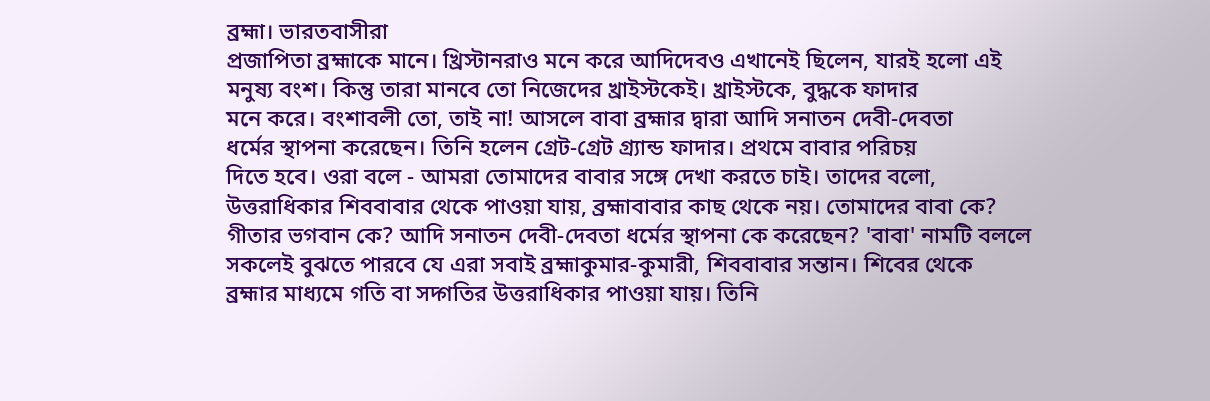ব্রহ্মা। ভারতবাসীরা
প্রজাপিতা ব্রহ্মাকে মানে। খ্রিস্টানরাও মনে করে আদিদেবও এখানেই ছিলেন, যারই হলো এই
মনুষ্য বংশ। কিন্তু তারা মানবে তো নিজেদের খ্রাইস্টকেই। খ্রাইস্টকে, বুদ্ধকে ফাদার
মনে করে। বংশাবলী তো, তাই না! আসলে বাবা ব্রহ্মার দ্বারা আদি সনাতন দেবী-দেবতা
ধর্মের স্থাপনা করেছেন। তিনি হলেন গ্রেট-গ্রেট গ্র্যান্ড ফাদার। প্রথমে বাবার পরিচয়
দিতে হবে। ওরা বলে - আমরা তোমাদের বাবার সঙ্গে দেখা করতে চাই। তাদের বলো,
উত্তরাধিকার শিববাবার থেকে পাওয়া যায়, ব্রহ্মাবাবার কাছ থেকে নয়। তোমাদের বাবা কে?
গীতার ভগবান কে? আদি সনাতন দেবী-দেবতা ধর্মের স্থাপনা কে করেছেন? 'বাবা' নামটি বললে
সকলেই বুঝতে পারবে যে এরা সবাই ব্রহ্মাকুমার-কুমারী, শিববাবার সন্তান। শিবের থেকে
ব্রহ্মার মাধ্যমে গতি বা সদ্গতির উত্তরাধিকার পাওয়া যায়। তিনি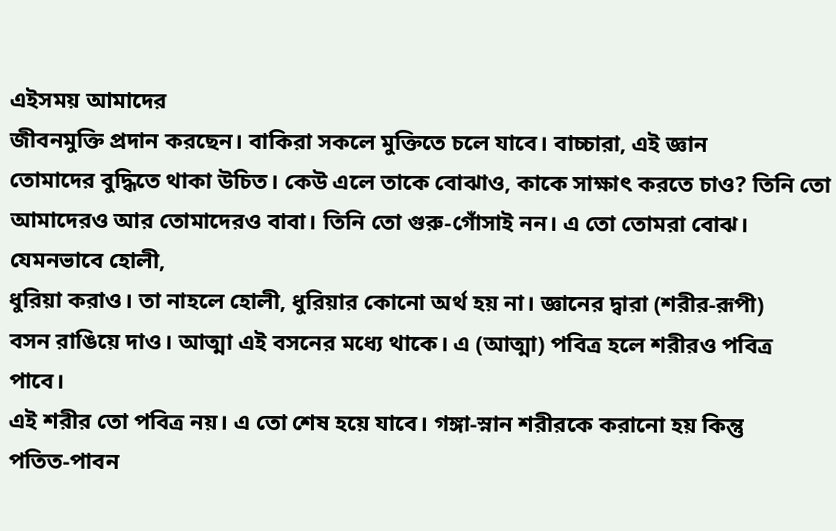এইসময় আমাদের
জীবনমুক্তি প্রদান করছেন। বাকিরা সকলে মুক্তিতে চলে যাবে। বাচ্চারা, এই জ্ঞান
তোমাদের বুদ্ধিতে থাকা উচিত। কেউ এলে তাকে বোঝাও, কাকে সাক্ষাৎ করতে চাও? তিনি তো
আমাদেরও আর তোমাদেরও বাবা। তিনি তো গুরু-গোঁসাই নন। এ তো তোমরা বোঝ। যেমনভাবে হোলী,
ধুরিয়া করাও। তা নাহলে হোলী, ধুরিয়ার কোনো অর্থ হয় না। জ্ঞানের দ্বারা (শরীর-রূপী)
বসন রাঙিয়ে দাও। আত্মা এই বসনের মধ্যে থাকে। এ (আত্মা) পবিত্র হলে শরীরও পবিত্র পাবে।
এই শরীর তো পবিত্র নয়। এ তো শেষ হয়ে যাবে। গঙ্গা-স্নান শরীরকে করানো হয় কিন্তু
পতিত-পাবন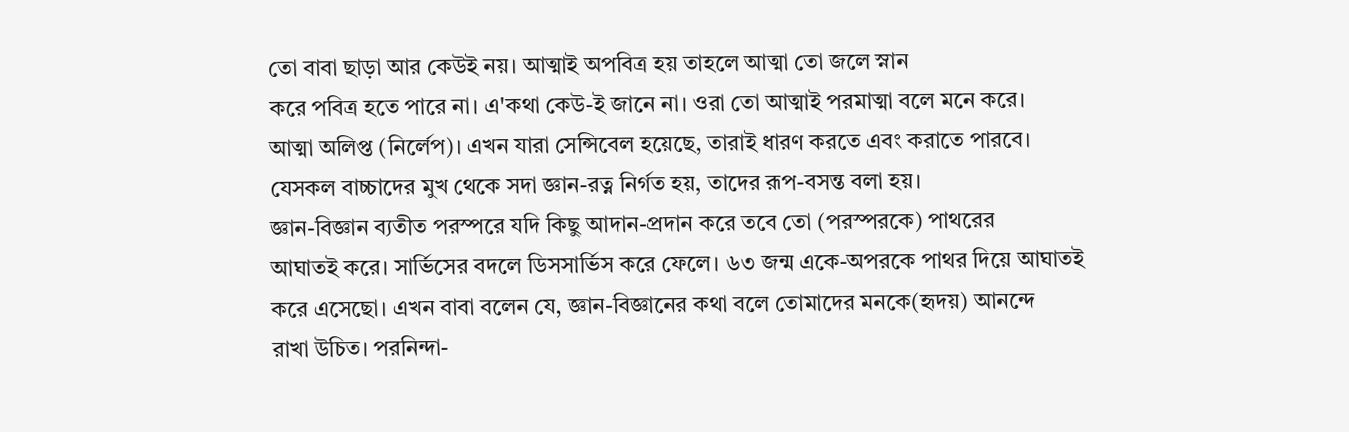তো বাবা ছাড়া আর কেউই নয়। আত্মাই অপবিত্র হয় তাহলে আত্মা তো জলে স্নান
করে পবিত্র হতে পারে না। এ'কথা কেউ-ই জানে না। ওরা তো আত্মাই পরমাত্মা বলে মনে করে।
আত্মা অলিপ্ত (নির্লেপ)। এখন যারা সেন্সিবেল হয়েছে, তারাই ধারণ করতে এবং করাতে পারবে।
যেসকল বাচ্চাদের মুখ থেকে সদা জ্ঞান-রত্ন নির্গত হয়, তাদের রূপ-বসন্ত বলা হয়।
জ্ঞান-বিজ্ঞান ব্যতীত পরস্পরে যদি কিছু আদান-প্রদান করে তবে তো (পরস্পরকে) পাথরের
আঘাতই করে। সার্ভিসের বদলে ডিসসার্ভিস করে ফেলে। ৬৩ জন্ম একে-অপরকে পাথর দিয়ে আঘাতই
করে এসেছো। এখন বাবা বলেন যে, জ্ঞান-বিজ্ঞানের কথা বলে তোমাদের মনকে(হৃদয়) আনন্দে
রাখা উচিত। পরনিন্দা-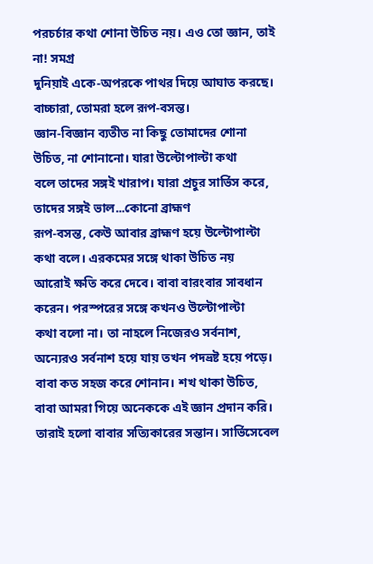পরচর্চার কথা শোনা উচিত নয়। এও তো জ্ঞান, তাই না! সমগ্র
দুনিয়াই একে-অপরকে পাথর দিয়ে আঘাত করছে। বাচ্চারা, তোমরা হলে রূপ-বসন্ত।
জ্ঞান-বিজ্ঞান ব্যতীত না কিছু তোমাদের শোনা উচিত, না শোনানো। যারা উল্টোপাল্টা কথা
বলে তাদের সঙ্গই খারাপ। যারা প্রচুর সার্ভিস করে, তাদের সঙ্গই ভাল...কোনো ব্রাহ্মণ
রূপ-বসন্ত, কেউ আবার ব্রাহ্মণ হয়ে উল্টোপাল্টা কথা বলে। এরকমের সঙ্গে থাকা উচিত নয়
আরোই ক্ষতি করে দেবে। বাবা বারংবার সাবধান করেন। পরস্পরের সঙ্গে কখনও উল্টোপাল্টা
কথা বলো না। তা নাহলে নিজেরও সর্বনাশ, অন্যেরও সর্বনাশ হয়ে যায় তখন পদভ্রষ্ট হয়ে পড়ে।
বাবা কত সহজ করে শোনান। শখ থাকা উচিত, বাবা আমরা গিয়ে অনেককে এই জ্ঞান প্রদান করি।
তারাই হলো বাবার সত্যিকারের সন্তান। সার্ভিসেবেল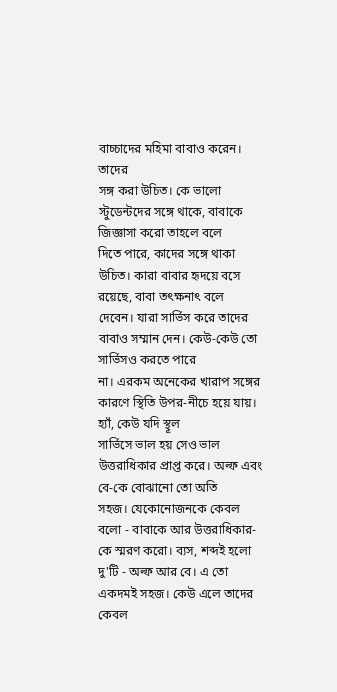বাচ্চাদের মহিমা বাবাও করেন। তাদের
সঙ্গ করা উচিত। কে ভালো স্টুডেন্টদের সঙ্গে থাকে, বাবাকে জিজ্ঞাসা করো তাহলে বলে
দিতে পারে, কাদের সঙ্গে থাকা উচিত। কারা বাবার হৃদয়ে বসে রয়েছে, বাবা তৎক্ষনাৎ বলে
দেবেন। যারা সার্ভিস করে তাদের বাবাও সম্মান দেন। কেউ-কেউ তো সার্ভিসও করতে পারে
না। এরকম অনেকের খারাপ সঙ্গের কারণে স্থিতি উপর-নীচে হয়ে যায়। হ্যাঁ, কেউ যদি স্থূল
সার্ভিসে ভাল হয় সেও ভাল উত্তরাধিকার প্রাপ্ত করে। অল্ফ এবং বে-কে বোঝানো তো অতি
সহজ। যেকোনোজনকে কেবল বলো - বাবাকে আর উত্তরাধিকার-কে স্মরণ করো। ব্যস, শব্দই হলো
দু'টি - অল্ফ আর বে। এ তো একদমই সহজ। কেউ এলে তাদের কেবল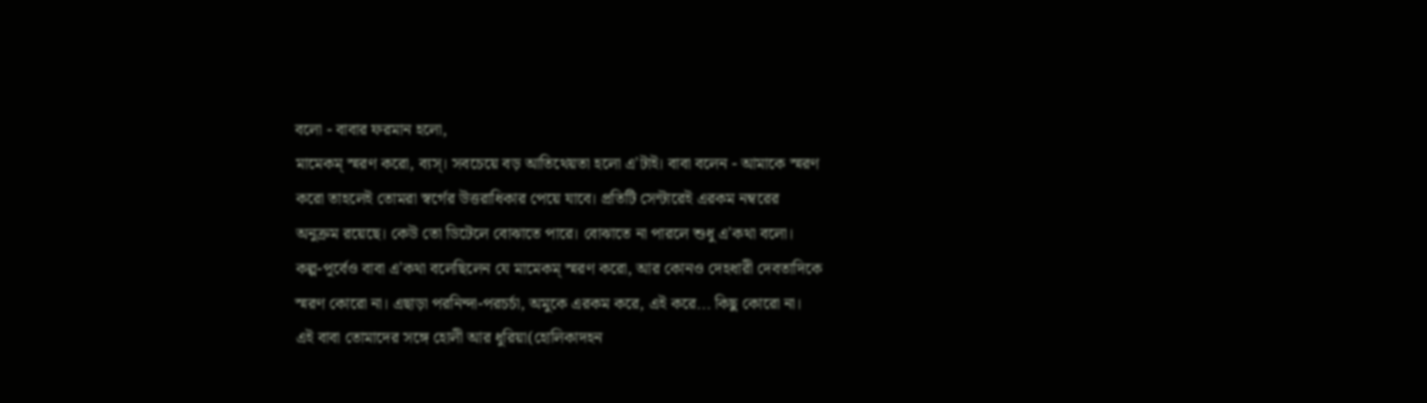বলো - বাবার ফরমান হলো,
মামেকম্ স্মরণ করো, ব্যস্। সবচেয়ে বড় আতিথেয়তা হলো এ'টাই। বাবা বলেন - আমাকে স্মরণ
করো তাহলেই তোমরা স্বর্গের উত্তরাধিকার পেয়ে যাবে। প্রতিটি সেন্টারেই এরকম নম্বরের
অনুক্রম রয়েছে। কেউ তো ডিটেলে বোঝাতে পারে। বোঝাতে না পারলে শুধু এ'কথা বলো।
কল্প-পূর্বেও বাবা এ'কথা বলেছিলেন যে মামেকম্ স্মরণ করো, আর কোনও দেহধারী দেবতাদিকে
স্মরণ কোরো না। এছাড়া পরনিন্দা-পরচর্চা, অমুকে এরকম করে, এই করে... কিছু কোরো না।
এই বাবা তোমাদের সঙ্গে হোলী আর ধুরিয়া(হোলিকাদহন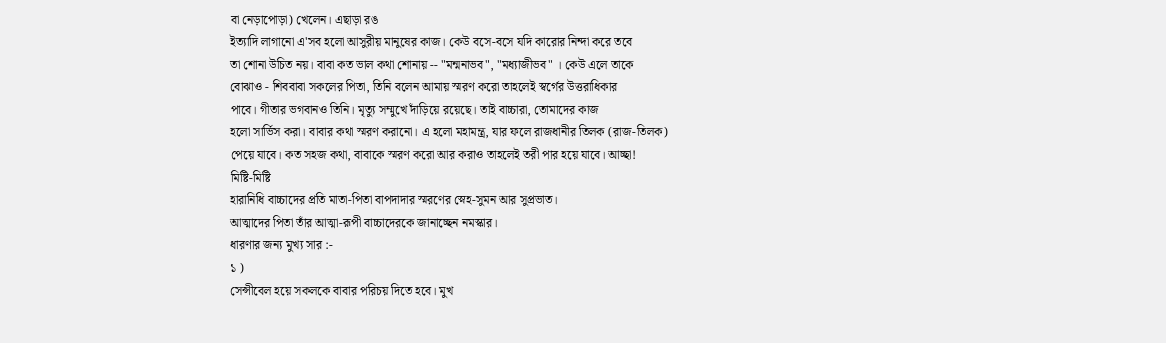বা নেড়াপোড়া) খেলেন। এছাড়া রঙ
ইত্যাদি লাগানো এ'সব হলো আসুরীয় মানুষের কাজ। কেউ বসে-বসে যদি কারোর নিন্দা করে তবে
তা শোনা উচিত নয়। বাবা কত ভাল কথা শোনায় -- "মন্মনাভব", "মধ্যাজীভব" । কেউ এলে তাকে
বোঝাও - শিববাবা সকলের পিতা, তিনি বলেন আমায় স্মরণ করো তাহলেই স্বর্গের উত্তরাধিকার
পাবে। গীতার ভগবানও তিনি। মৃত্যু সম্মুখে দাঁড়িয়ে রয়েছে। তাই বাচ্চারা, তোমাদের কাজ
হলো সার্ভিস করা। বাবার কথা স্মরণ করানো। এ হলো মহামন্ত্র, যার ফলে রাজধানীর তিলক (রাজ-তিলক)
পেয়ে যাবে। কত সহজ কথা, বাবাকে স্মরণ করো আর করাও তাহলেই তরী পার হয়ে যাবে। আচ্ছা!
মিষ্টি-মিষ্টি
হারানিধি বাচ্চাদের প্রতি মাতা-পিতা বাপদাদার স্মরণের স্নেহ-সুমন আর সুপ্রভাত।
আত্মাদের পিতা তাঁর আত্মা-রূপী বাচ্চাদেরকে জানাচ্ছেন নমস্কার।
ধারণার জন্য মুখ্য সার :-
১ )
সেন্সীবেল হয়ে সকলকে বাবার পরিচয় দিতে হবে। মুখ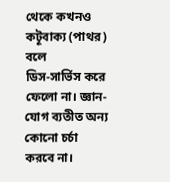থেকে কখনও কটূবাক্য (পাথর) বলে
ডিস-সার্ভিস করে ফেলো না। জ্ঞান-যোগ ব্যতীত অন্য কোনো চর্চা করবে না।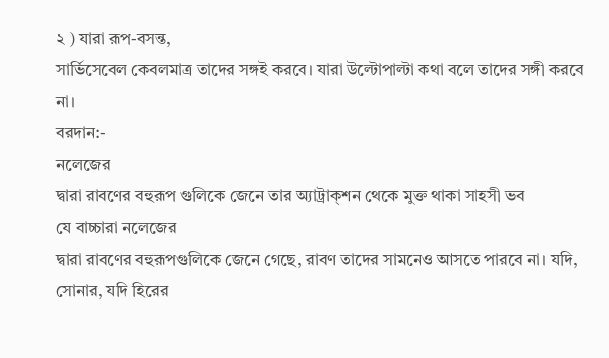২ ) যারা রূপ-বসন্ত,
সার্ভিসেবেল কেবলমাত্র তাদের সঙ্গই করবে। যারা উল্টোপাল্টা কথা বলে তাদের সঙ্গী করবে
না।
বরদান:-
নলেজের
দ্বারা রাবণের বহুরূপ গুলিকে জেনে তার অ্যাট্রাক্শন থেকে মুক্ত থাকা সাহসী ভব
যে বাচ্চারা নলেজের
দ্বারা রাবণের বহুরূপগুলিকে জেনে গেছে, রাবণ তাদের সামনেও আসতে পারবে না। যদি,
সোনার, যদি হিরের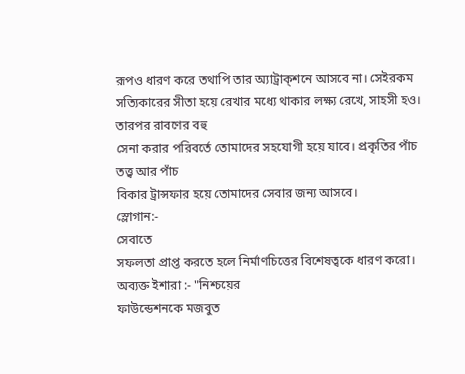রূপও ধারণ করে তথাপি তার অ্যাট্রাক্শনে আসবে না। সেইরকম
সত্যিকারের সীতা হয়ে রেখার মধ্যে থাকার লক্ষ্য রেখে, সাহসী হও। তারপর রাবণের বহু
সেনা করার পরিবর্তে তোমাদের সহযোগী হয়ে যাবে। প্রকৃতির পাঁচ তত্ত্ব আর পাঁচ
বিকার ট্রান্সফার হয়ে তোমাদের সেবার জন্য আসবে।
স্লোগান:-
সেবাতে
সফলতা প্রাপ্ত করতে হলে নির্মাণচিত্তের বিশেষত্বকে ধারণ করো।
অব্যক্ত ইশারা :- "নিশ্চয়ের
ফাউন্ডেশনকে মজবুত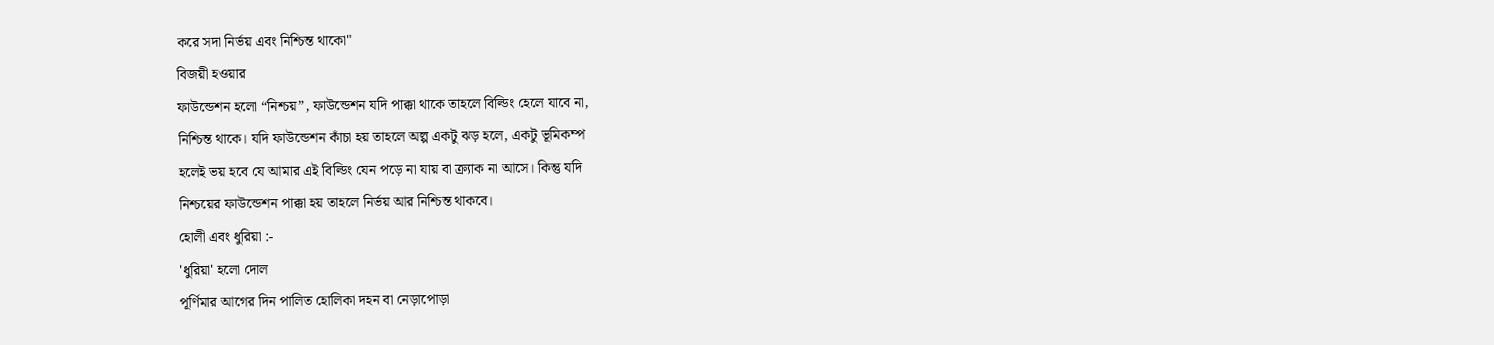করে সদা নির্ভয় এবং নিশ্চিন্ত থাকো"
বিজয়ী হওয়ার
ফাউন্ডেশন হলো “নিশ্চয়”, ফাউন্ডেশন যদি পাক্কা থাকে তাহলে বিল্ডিং হেলে যাবে না,
নিশ্চিন্ত থাকে। যদি ফাউন্ডেশন কাঁচা হয় তাহলে অল্প একটু ঝড় হলে, একটু ভূমিকম্প
হলেই ভয় হবে যে আমার এই বিল্ডিং যেন পড়ে না যায় বা ক্র্যাক না আসে। কিন্তু যদি
নিশ্চয়ের ফাউন্ডেশন পাক্কা হয় তাহলে নির্ভয় আর নিশ্চিন্ত থাকবে।
হোলী এবং ধুরিয়া :-
'ধুরিয়া' হলো দোল
পূর্ণিমার আগের দিন পালিত হোলিকা দহন বা নেড়াপোড়া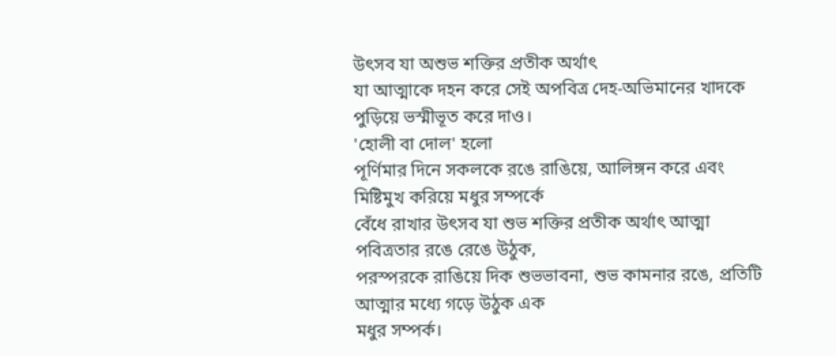উৎসব যা অশুভ শক্তির প্রতীক অর্থাৎ
যা আত্মাকে দহন করে সেই অপবিত্র দেহ-অভিমানের খাদকে পুড়িয়ে ভস্মীভূত করে দাও।
'হোলী বা দোল' হলো
পূর্ণিমার দিনে সকলকে রঙে রাঙিয়ে, আলিঙ্গন করে এবং মিষ্টিমুখ করিয়ে মধুর সম্পর্কে
বেঁধে রাখার উৎসব যা শুভ শক্তির প্রতীক অর্থাৎ আত্মা পবিত্রতার রঙে রেঙে উঠুক,
পরস্পরকে রাঙিয়ে দিক শুভভাবনা, শুভ কামনার রঙে, প্রতিটি আত্মার মধ্যে গড়ে উঠুক এক
মধুর সম্পর্ক।